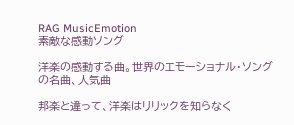RAG MusicEmotion
素敵な感動ソング

洋楽の感動する曲。世界のエモーショナル・ソングの名曲、人気曲

邦楽と違って、洋楽はリリックを知らなく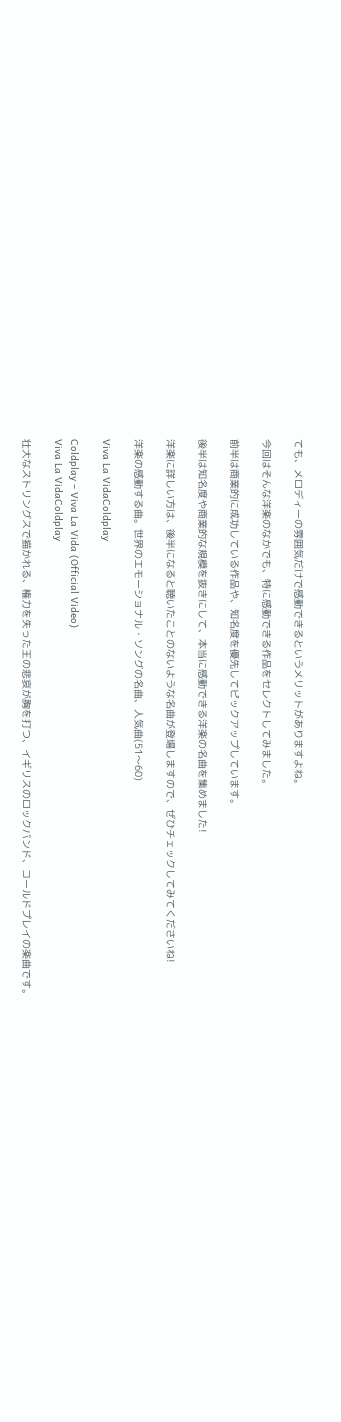ても、メロディーの雰囲気だけで感動できるというメリットがありますよね。

今回はそんな洋楽のなかでも、特に感動できる作品をセレクトしてみました。

前半は商業的に成功している作品や、知名度を優先してピックアップしています。

後半は知名度や商業的な規模を抜きにして、本当に感動できる洋楽の名曲を集めました!

洋楽に詳しい方は、後半になると聴いたことのないような名曲が登場しますので、ぜひチェックしてみてくださいね!

洋楽の感動する曲。世界のエモーショナル・ソングの名曲、人気曲(51〜60)

Viva La VidaColdplay

Coldplay – Viva La Vida (Official Video)
Viva La VidaColdplay

壮大なストリングスで描かれる、権力を失った王の悲哀が胸を打つ、イギリスのロックバンド、コールドプレイの楽曲です。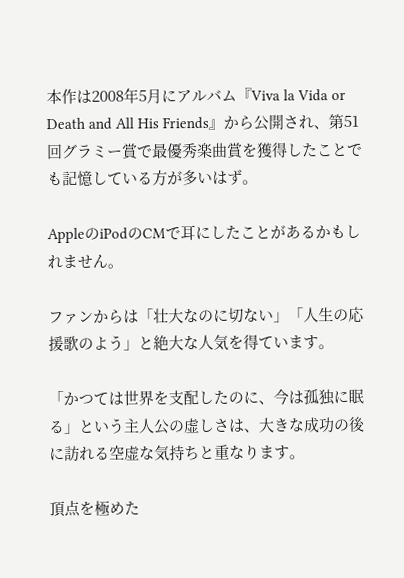本作は2008年5月にアルバム『Viva la Vida or Death and All His Friends』から公開され、第51回グラミー賞で最優秀楽曲賞を獲得したことでも記憶している方が多いはず。

AppleのiPodのCMで耳にしたことがあるかもしれません。

ファンからは「壮大なのに切ない」「人生の応援歌のよう」と絶大な人気を得ています。

「かつては世界を支配したのに、今は孤独に眠る」という主人公の虚しさは、大きな成功の後に訪れる空虚な気持ちと重なります。

頂点を極めた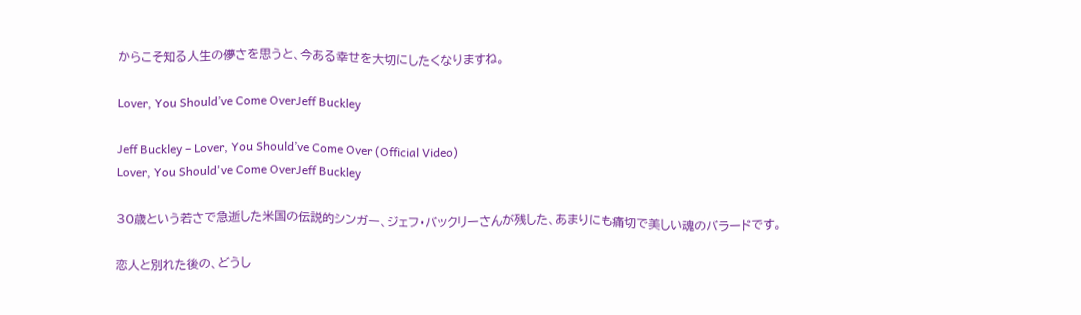からこそ知る人生の儚さを思うと、今ある幸せを大切にしたくなりますね。

Lover, You Should’ve Come OverJeff Buckley

Jeff Buckley – Lover, You Should’ve Come Over (Official Video)
Lover, You Should've Come OverJeff Buckley

30歳という若さで急逝した米国の伝説的シンガー、ジェフ・バックリーさんが残した、あまりにも痛切で美しい魂のバラードです。

恋人と別れた後の、どうし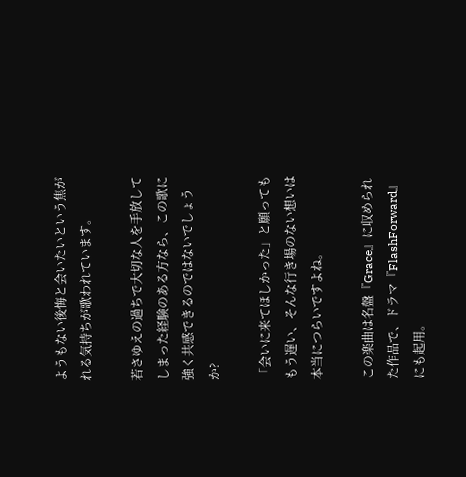ようもない後悔と会いたいという焦がれる気持ちが歌われています。

若さゆえの過ちで大切な人を手放してしまった経験のある方なら、この歌に強く共感できるのではないでしょうか?

「会いに来てほしかった」と願ってももう遅い、そんな行き場のない想いは本当につらいですよね。

この楽曲は名盤『Grace』に収められた作品で、ドラマ『FlashForward』にも起用。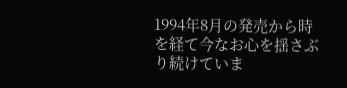1994年8月の発売から時を経て今なお心を揺さぶり続けていま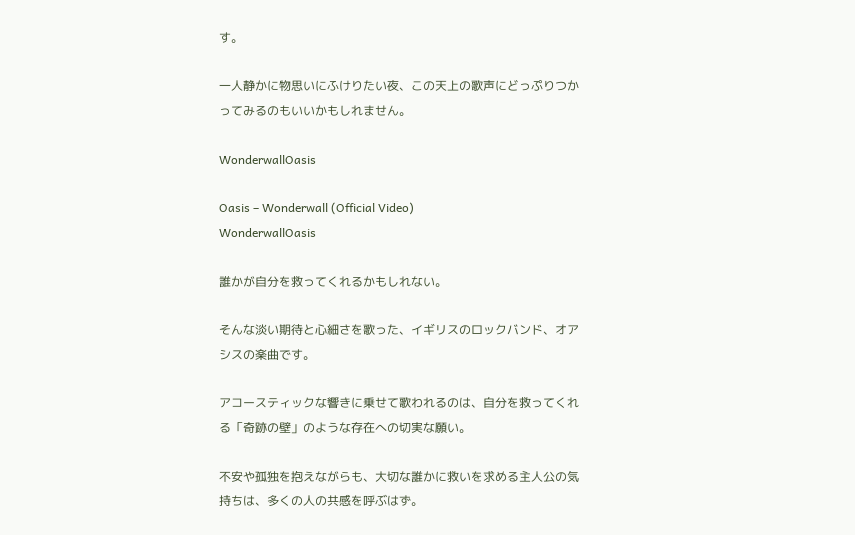す。

一人静かに物思いにふけりたい夜、この天上の歌声にどっぷりつかってみるのもいいかもしれません。

WonderwallOasis

Oasis – Wonderwall (Official Video)
WonderwallOasis

誰かが自分を救ってくれるかもしれない。

そんな淡い期待と心細さを歌った、イギリスのロックバンド、オアシスの楽曲です。

アコースティックな響きに乗せて歌われるのは、自分を救ってくれる「奇跡の壁」のような存在への切実な願い。

不安や孤独を抱えながらも、大切な誰かに救いを求める主人公の気持ちは、多くの人の共感を呼ぶはず。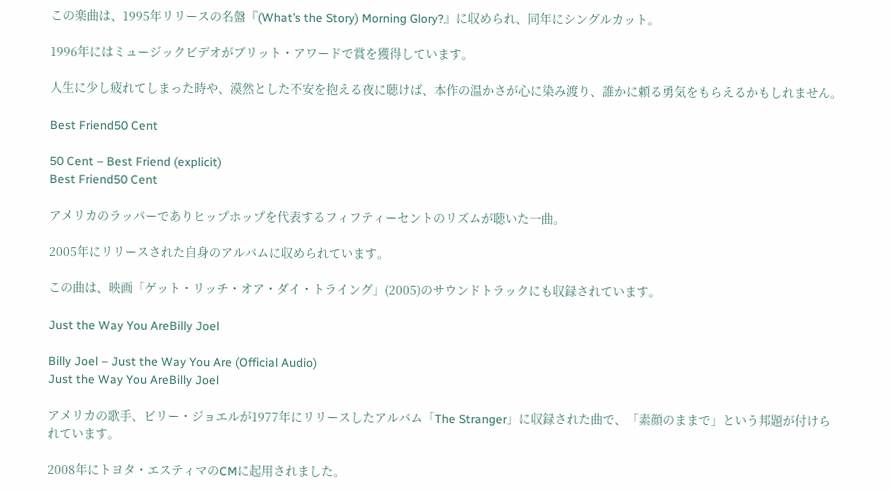この楽曲は、1995年リリースの名盤『(What’s the Story) Morning Glory?』に収められ、同年にシングルカット。

1996年にはミュージックビデオがブリット・アワードで賞を獲得しています。

人生に少し疲れてしまった時や、漠然とした不安を抱える夜に聴けば、本作の温かさが心に染み渡り、誰かに頼る勇気をもらえるかもしれません。

Best Friend50 Cent

50 Cent – Best Friend (explicit)
Best Friend50 Cent

アメリカのラッパーでありヒップホップを代表するフィフティーセントのリズムが聴いた一曲。

2005年にリリースされた自身のアルバムに収められています。

この曲は、映画「ゲット・リッチ・オア・ダイ・トライング」(2005)のサウンドトラックにも収録されています。

Just the Way You AreBilly Joel

Billy Joel – Just the Way You Are (Official Audio)
Just the Way You AreBilly Joel

アメリカの歌手、ビリー・ジョエルが1977年にリリースしたアルバム「The Stranger」に収録された曲で、「素顔のままで」という邦題が付けられています。

2008年にトヨタ・エスティマのCMに起用されました。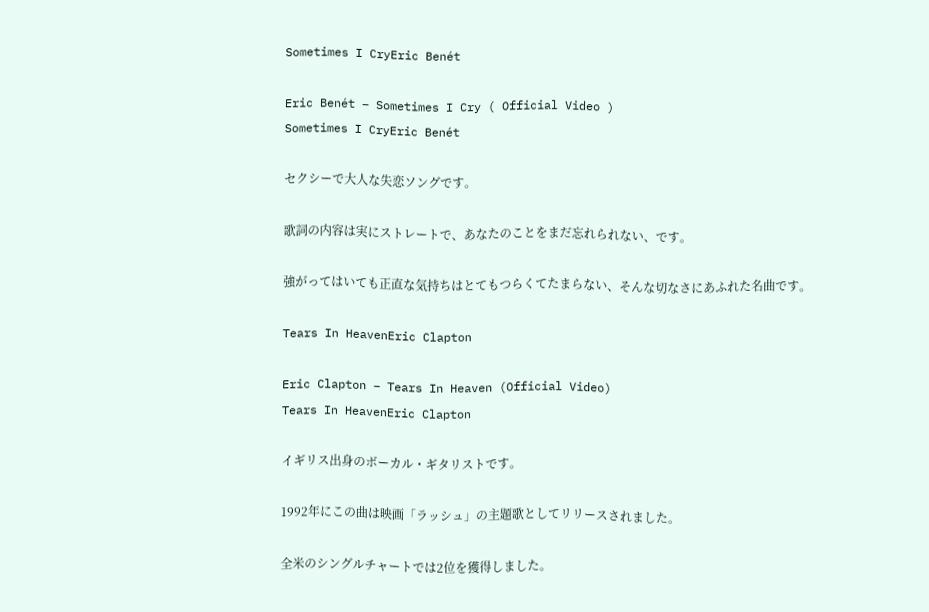Sometimes I CryEric Benét

Eric Benét – Sometimes I Cry ( Official Video )
Sometimes I CryEric Benét

セクシーで大人な失恋ソングです。

歌詞の内容は実にストレートで、あなたのことをまだ忘れられない、です。

強がってはいても正直な気持ちはとてもつらくてたまらない、そんな切なさにあふれた名曲です。

Tears In HeavenEric Clapton

Eric Clapton – Tears In Heaven (Official Video)
Tears In HeavenEric Clapton

イギリス出身のボーカル・ギタリストです。

1992年にこの曲は映画「ラッシュ」の主題歌としてリリースされました。

全米のシングルチャートでは2位を獲得しました。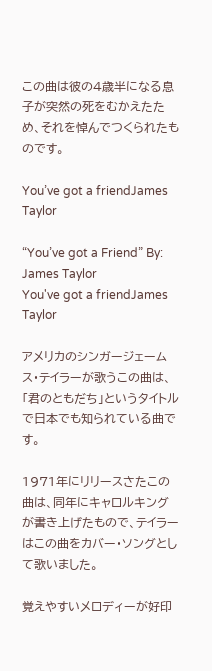この曲は彼の4歳半になる息子が突然の死をむかえたため、それを悼んでつくられたものです。

You’ve got a friendJames Taylor

“You’ve got a Friend” By: James Taylor
You've got a friendJames Taylor

アメリカのシンガージェームス・テイラーが歌うこの曲は、「君のともだち」というタイトルで日本でも知られている曲です。

1971年にリリースさたこの曲は、同年にキャロルキングが書き上げたもので、テイラーはこの曲をカバー・ソングとして歌いました。

覚えやすいメロディーが好印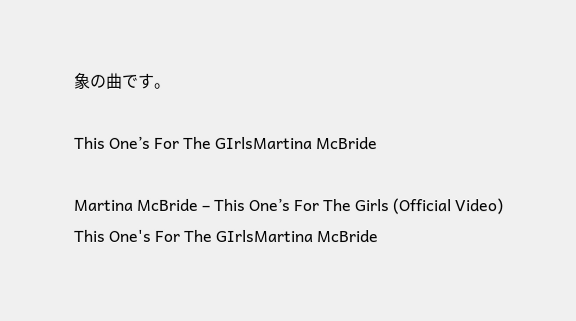象の曲です。

This One’s For The GIrlsMartina McBride

Martina McBride – This One’s For The Girls (Official Video)
This One's For The GIrlsMartina McBride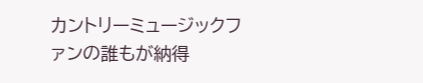カントリーミュージックファンの誰もが納得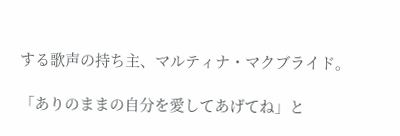する歌声の持ち主、マルティナ・マクブライド。

「ありのままの自分を愛してあげてね」と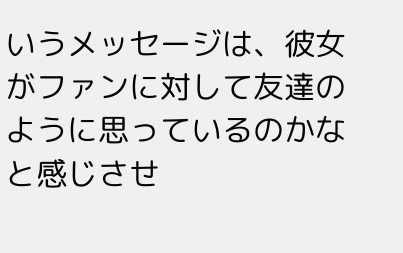いうメッセージは、彼女がファンに対して友達のように思っているのかなと感じさせ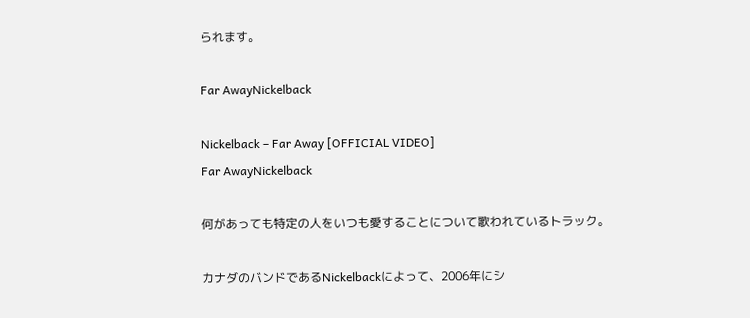られます。

Far AwayNickelback

Nickelback – Far Away [OFFICIAL VIDEO]
Far AwayNickelback

何があっても特定の人をいつも愛することについて歌われているトラック。

カナダのバンドであるNickelbackによって、2006年にシ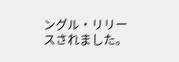ングル・リリースされました。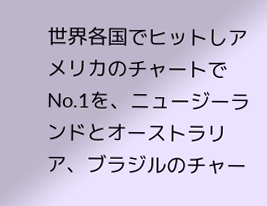世界各国でヒットしアメリカのチャートでNo.1を、ニュージーランドとオーストラリア、ブラジルのチャー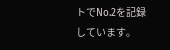トでNo.2を記録しています。